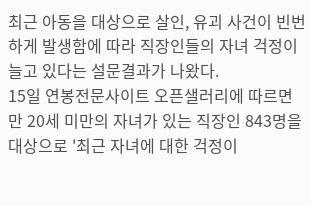최근 아동을 대상으로 살인, 유괴 사건이 빈번하게 발생함에 따라 직장인들의 자녀 걱정이 늘고 있다는 설문결과가 나왔다.
15일 연봉전문사이트 오픈샐러리에 따르면 만 20세 미만의 자녀가 있는 직장인 843명을 대상으로 '최근 자녀에 대한 걱정이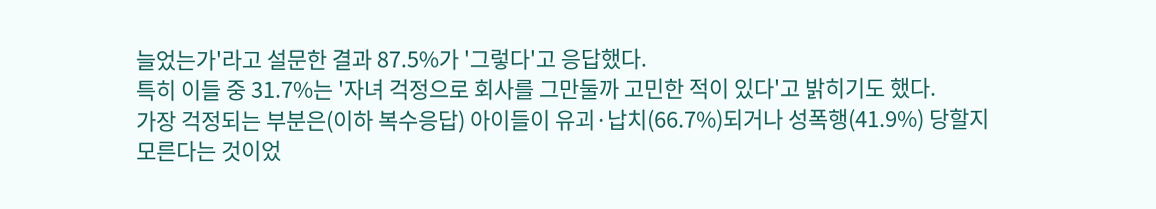늘었는가'라고 설문한 결과 87.5%가 '그렇다'고 응답했다.
특히 이들 중 31.7%는 '자녀 걱정으로 회사를 그만둘까 고민한 적이 있다'고 밝히기도 했다.
가장 걱정되는 부분은(이하 복수응답) 아이들이 유괴·납치(66.7%)되거나 성폭행(41.9%) 당할지 모른다는 것이었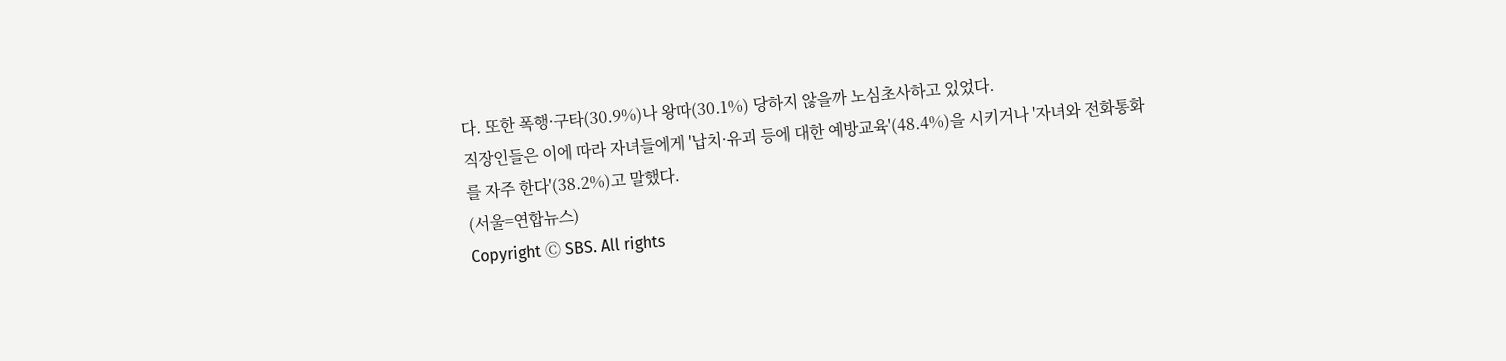다. 또한 폭행·구타(30.9%)나 왕따(30.1%) 당하지 않을까 노심초사하고 있었다.
직장인들은 이에 따라 자녀들에게 '납치·유괴 등에 대한 예방교육'(48.4%)을 시키거나 '자녀와 전화통화를 자주 한다'(38.2%)고 말했다.
(서울=연합뉴스)
Copyright Ⓒ SBS. All rights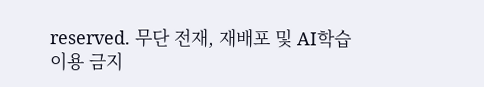reserved. 무단 전재, 재배포 및 AI학습 이용 금지